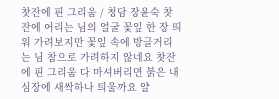찻잔에 핀 그리움 / 청담 장윤숙 찻잔에 어리는 님의 얼굴 꽃잎 한 장 띄워 가려보지만 꽃잎 속에 방글거리는 님 참으로 가려하지 않네요 찻잔에 핀 그리움 다 마셔버리면 붉은 내 심장에 새싹하나 틔울까요 얄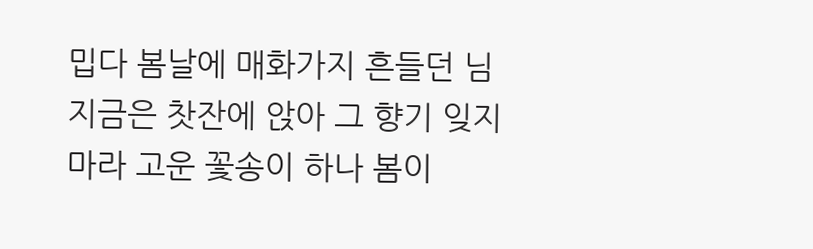밉다 봄날에 매화가지 흔들던 님 지금은 찻잔에 앉아 그 향기 잊지 마라 고운 꽃송이 하나 봄이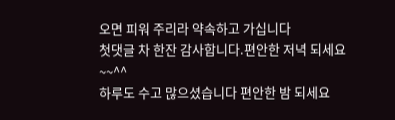오면 피워 주리라 약속하고 가십니다
첫댓글 차 한잔 감사합니다.편안한 저녁 되세요~~^^
하루도 수고 많으셨습니다 편안한 밤 되세요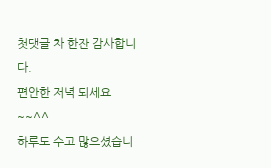첫댓글 차 한잔 감사합니다.
편안한 저녁 되세요~~^^
하루도 수고 많으셨습니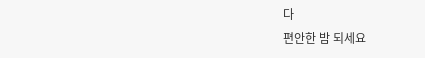다
편안한 밤 되세요